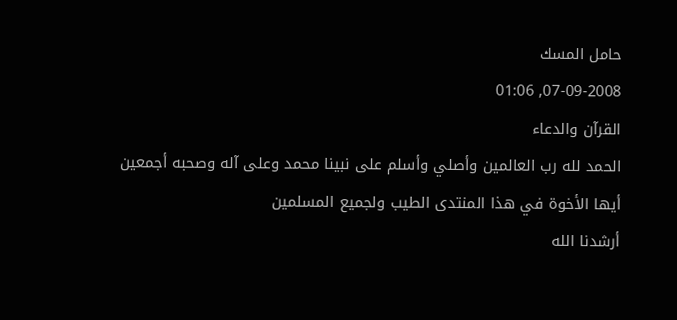حامل المسك
07-09-2008, 01:06
القرآن والدعاء
الحمد لله رب العالمين وأصلي وأسلم على نبينا محمد وعلى آله وصحبه أجمعين
أيها الأخوة في هذا المنتدى الطيب ولجميع المسلمين
أرشدنا الله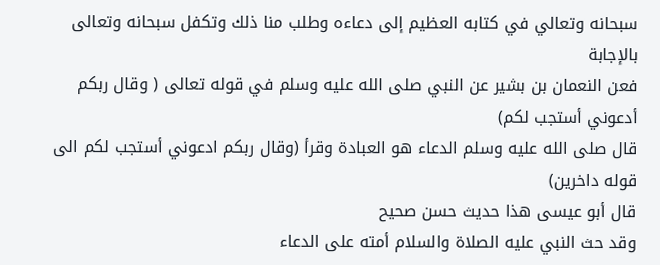سبحانه وتعالي في كتابه العظيم إلى دعاءه وطلب منا ذلك وتكفل سبحانه وتعالى بالإجابة
فعن النعمان بن بشير عن النبي صلى الله عليه وسلم في قوله تعالى ( وقال ربكم أدعوني أستجب لكم)
قال صلى الله عليه وسلم الدعاء هو العبادة وقرأ (وقال ربكم ادعوني أستجب لكم الى قوله داخرين)
قال أبو عيسى هذا حديث حسن صحيح
وقد حث النبي عليه الصلاة والسلام أمته على الدعاء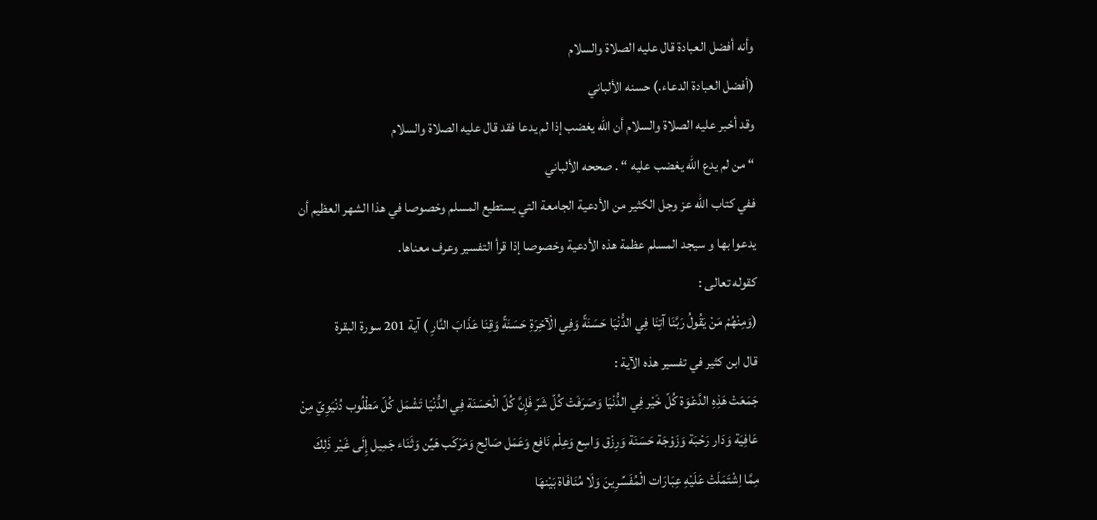وأنه أفضل العبادة قال عليه الصلاة والسلام
(أفضل العبادة الدعاء.) حسنه الألباني
وقد أخبر عليه الصلاة والسلام أن الله يغضب إذا لم يدعا فقد قال عليه الصلاة والسلام
“ من لم يدع الله يغضب عليه “ . صححه الألباني
ففي كتاب الله عز وجل الكثير من الأدعية الجامعة التي يستطيع المسلم وخصوصا في هذا الشهر العظيم أن
يدعوا بها و سيجد المسلم عظمة هذه الأدعية وخصوصا إذا قرأ التفسير وعرف معناها.
كقوله تعالى :
(وَمِنْهُمْ مَنْ يَقُولُ رَبَّنَا آتِنَا فِي الدُّنْيَا حَسَنَةً وَفِي الْآخِرَةِ حَسَنَةً وَقِنَا عَذَابَ النَّارِ ) آية 201 سورة البقرة
قال ابن كثير في تفسير هذه الآية :
جَمَعَتْ هَذِهِ الدَّعْوَة كُلّ خَيْر فِي الدُّنْيَا وَصَرَفَتْ كُلّ شَرّ فَإِنَّ كُلّ الْحَسَنَة فِي الدُّنْيَا تَشْمَل كُلّ مَطْلُوب دُنْيَوِيّ مِنْ
عَافِيَة وَدَار رَحْبَة وَزَوْجَة حَسَنَة وَرِزْق وَاسِع وَعِلْم نَافِع وَعَمَل صَالِح وَمَرْكَب هَيِّن وَثَنَاء جَمِيل إِلَى غَيْر ذَلِكَ
مِمَّا اِشْتَمَلَتْ عَلَيْهِ عِبَارَات الْمُفَسِّرِينَ وَلَا مُنَافَاة بَيْنهَا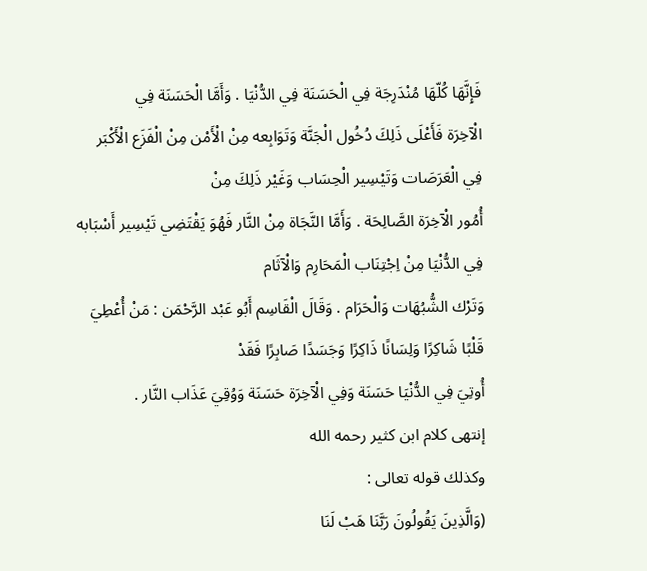فَإِنَّهَا كُلّهَا مُنْدَرِجَة فِي الْحَسَنَة فِي الدُّنْيَا . وَأَمَّا الْحَسَنَة فِي
الْآخِرَة فَأَعْلَى ذَلِكَ دُخُول الْجَنَّة وَتَوَابِعه مِنْ الْأَمْن مِنْ الْفَزَع الْأَكْبَر فِي الْعَرَصَات وَتَيْسِير الْحِسَاب وَغَيْر ذَلِكَ مِنْ
أُمُور الْآخِرَة الصَّالِحَة . وَأَمَّا النَّجَاة مِنْ النَّار فَهُوَ يَقْتَضِي تَيْسِير أَسْبَابه فِي الدُّنْيَا مِنْ اِجْتِنَاب الْمَحَارِم وَالْآثَام
وَتَرْك الشُّبُهَات وَالْحَرَام . وَقَالَ الْقَاسِم أَبُو عَبْد الرَّحْمَن : مَنْ أُعْطِيَ قَلْبًا شَاكِرًا وَلِسَانًا ذَاكِرًا وَجَسَدًا صَابِرًا فَقَدْ
أُوتِيَ فِي الدُّنْيَا حَسَنَة وَفِي الْآخِرَة حَسَنَة وَوُقِيَ عَذَاب النَّار .
إنتهى كلام ابن كثير رحمه الله
وكذلك قوله تعالى :
(وَالَّذِينَ يَقُولُونَ رَبَّنَا هَبْ لَنَا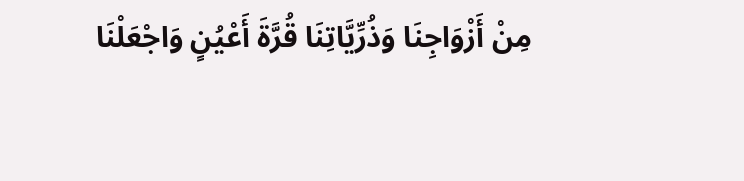مِنْ أَزْوَاجِنَا وَذُرِّيَّاتِنَا قُرَّةَ أَعْيُنٍ وَاجْعَلْنَا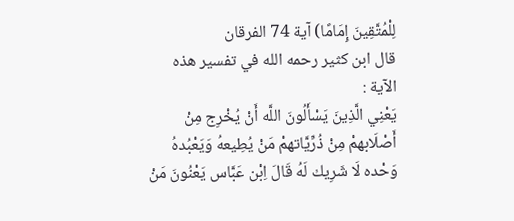لِلْمُتَّقِينَ إِمَامًا) آية 74 الفرقان
قال ابن كثير رحمه الله في تفسير هذه الآية :
يَعْنِي الَّذِينَ يَسْأَلُونَ اللَّه أَنْ يُخْرِج مِنْ أَصْلَابهمْ مِنْ ذُرِّيَّاتهمْ مَنْ يُطِيعهُ وَيَعْبُدهُ وَحْده لَا شَرِيك لَهُ قَالَ اِبْن عَبَّاس يَعْنُونَ مَنْ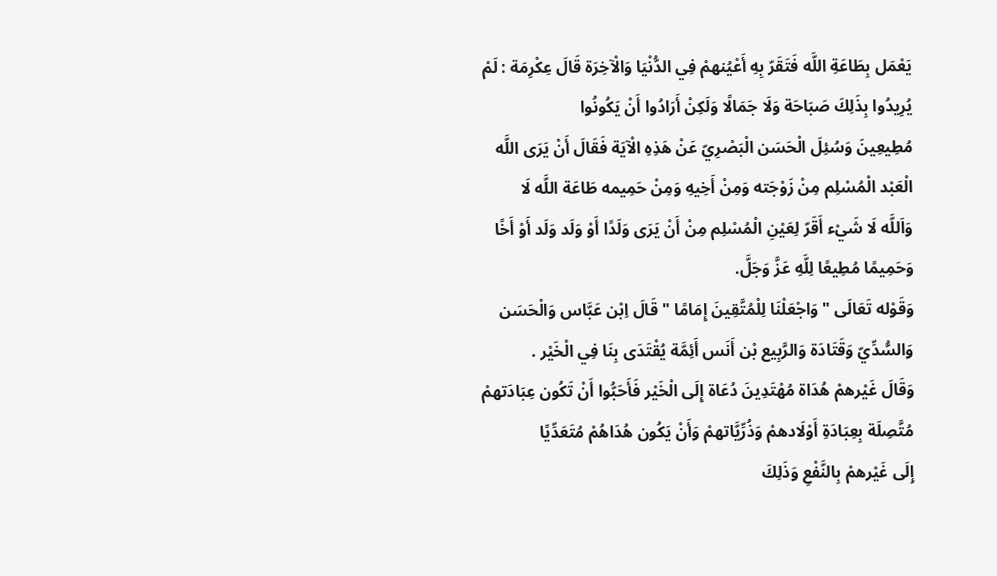يَعْمَل بِطَاعَةِ اللَّه فَتَقَرّ بِهِ أَعْيُنهمْ فِي الدُّنْيَا وَالْآخِرَة قَالَ عِكْرِمَة : لَمْ يُرِيدُوا بِذَلِكَ صَبَاحَة وَلَا جَمَالًا وَلَكِنْ أَرَادُوا أَنْ يَكُونُوا
مُطِيعِينَ وَسُئِلَ الْحَسَن الْبَصْرِيّ عَنْ هَذِهِ الْآيَة فَقَالَ أَنْ يَرَى اللَّه الْعَبْد الْمُسْلِم مِنْ زَوْجَته وَمِنْ أَخِيهِ وَمِنْ حَمِيمه طَاعَة اللَّه لَا
وَاَللَّه لَا شَيْء أَقَرّ لِعَيْنِ الْمُسْلِم مِنْ أَنْ يَرَى وَلَدًا أَوْ وَلَد وَلَد أَوْ أَخًا وَحَمِيمًا مُطِيعًا لِلَّهِ عَزَّ وَجَلَّ.
وَقَوْله تَعَالَى " وَاجْعَلْنَا لِلْمُتَّقِينَ إِمَامًا " قَالَ اِبْن عَبَّاس وَالْحَسَن وَالسُّدِّيّ وَقَتَادَة وَالرَّبِيع بْن أَنَس أَئِمَّة يُقْتَدَى بِنَا فِي الْخَيْر .
وَقَالَ غَيْرهمْ هُدَاة مُهْتَدِينَ دُعَاة إِلَى الْخَيْر فَأَحَبُّوا أَنْ تَكُون عِبَادَتهمْ مُتَّصِلَة بِعِبَادَةِ أَوْلَادهمْ وَذُرِّيَّاتهمْ وَأَنْ يَكُون هُدَاهُمْ مُتَعَدِّيًا
إِلَى غَيْرهمْ بِالنَّفْعِ وَذَلِكَ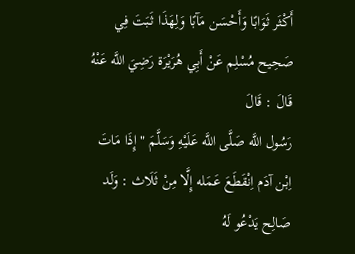أَكْثَر ثَوَابًا وَأَحْسَن مَآبًا وَلِهَذَا ثَبَتَ فِي صَحِيح مُسْلِم عَنْ أَبِي هُرَيْرَة رَضِيَ اللَّه عَنْهُ قَالَ : قَالَ
رَسُول اللَّه صَلَّى اللَّه عَلَيْهِ وَسَلَّمَ " إِذَا مَاتَ اِبْن آدَم اِنْقَطَعَ عَمَله إِلَّا مِنْ ثَلَاث : وَلَد صَالِح يَدْعُو لَهُ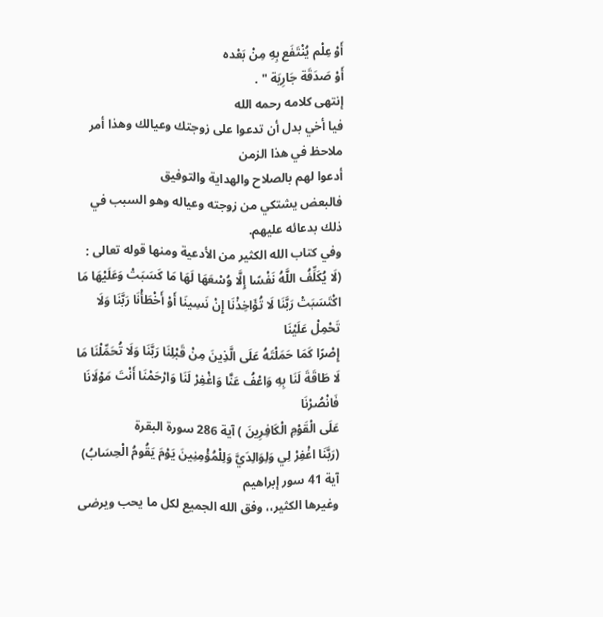أَوْ عِلْم يُنْتَفَع بِهِ مِنْ بَعْده
أَوْ صَدَقَة جَارِيَة " .
إنتهى كلامه رحمه الله
فيا أخي بدل أن تدعوا على زوجتك وعيالك وهذا أمر ملاحظ في هذا الزمن
أدعوا لهم بالصلاح والهداية والتوفيق
فالبعض يشتكي من زوجته وعياله وهو السبب في ذلك بدعائه عليهم.
وفي كتاب الله الكثير من الأدعية ومنها قوله تعالى :
(لَا يُكَلِّفُ اللَّهُ نَفْسًا إِلَّا وُسْعَهَا لَهَا مَا كَسَبَتْ وَعَلَيْهَا مَا اكْتَسَبَتْ رَبَّنَا لَا تُؤَاخِذْنَا إِنْ نَسِينَا أَوْ أَخْطَأْنَا رَبَّنَا وَلَا تَحْمِلْ عَلَيْنَا
إِصْرًا كَمَا حَمَلْتَهُ عَلَى الَّذِينَ مِنْ قَبْلِنَا رَبَّنَا وَلَا تُحَمِّلْنَا مَا لَا طَاقَةَ لَنَا بِهِ وَاعْفُ عَنَّا وَاغْفِرْ لَنَا وَارْحَمْنَا أَنْتَ مَوْلَانَا فَانْصُرْنَا
عَلَى الْقَوْمِ الْكَافِرِينَ ) آية 286 سورة البقرة
(رَبَّنَا اغْفِرْ لِي وَلِوَالِدَيَّ وَلِلْمُؤْمِنِينَ يَوْمَ يَقُومُ الْحِسَابُ) آية 41 سور إبراهيم
وغيرها الكثير،، وفق الله الجميع لكل ما يحب ويرضى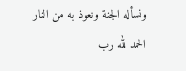ونسأله الجنة ونعوذ به من النار
الحمد لله رب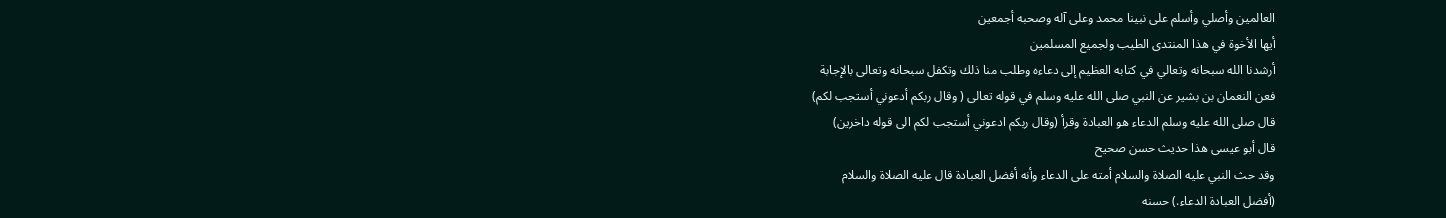العالمين وأصلي وأسلم على نبينا محمد وعلى آله وصحبه أجمعين
أيها الأخوة في هذا المنتدى الطيب ولجميع المسلمين
أرشدنا الله سبحانه وتعالي في كتابه العظيم إلى دعاءه وطلب منا ذلك وتكفل سبحانه وتعالى بالإجابة
فعن النعمان بن بشير عن النبي صلى الله عليه وسلم في قوله تعالى ( وقال ربكم أدعوني أستجب لكم)
قال صلى الله عليه وسلم الدعاء هو العبادة وقرأ (وقال ربكم ادعوني أستجب لكم الى قوله داخرين)
قال أبو عيسى هذا حديث حسن صحيح
وقد حث النبي عليه الصلاة والسلام أمته على الدعاء وأنه أفضل العبادة قال عليه الصلاة والسلام
(أفضل العبادة الدعاء.) حسنه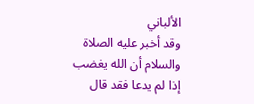الألباني
وقد أخبر عليه الصلاة والسلام أن الله يغضب إذا لم يدعا فقد قال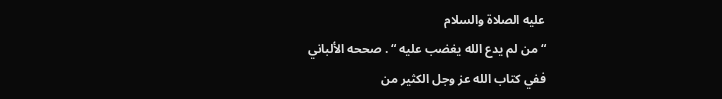عليه الصلاة والسلام
“ من لم يدع الله يغضب عليه “ . صححه الألباني
ففي كتاب الله عز وجل الكثير من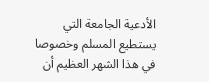الأدعية الجامعة التي يستطيع المسلم وخصوصا في هذا الشهر العظيم أن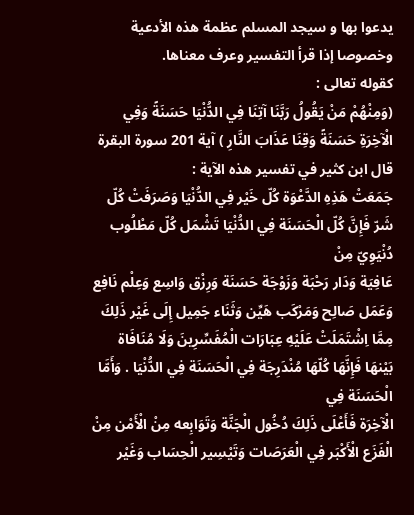يدعوا بها و سيجد المسلم عظمة هذه الأدعية وخصوصا إذا قرأ التفسير وعرف معناها.
كقوله تعالى :
(وَمِنْهُمْ مَنْ يَقُولُ رَبَّنَا آتِنَا فِي الدُّنْيَا حَسَنَةً وَفِي الْآخِرَةِ حَسَنَةً وَقِنَا عَذَابَ النَّارِ ) آية 201 سورة البقرة
قال ابن كثير في تفسير هذه الآية :
جَمَعَتْ هَذِهِ الدَّعْوَة كُلّ خَيْر فِي الدُّنْيَا وَصَرَفَتْ كُلّ شَرّ فَإِنَّ كُلّ الْحَسَنَة فِي الدُّنْيَا تَشْمَل كُلّ مَطْلُوب دُنْيَوِيّ مِنْ
عَافِيَة وَدَار رَحْبَة وَزَوْجَة حَسَنَة وَرِزْق وَاسِع وَعِلْم نَافِع وَعَمَل صَالِح وَمَرْكَب هَيِّن وَثَنَاء جَمِيل إِلَى غَيْر ذَلِكَ
مِمَّا اِشْتَمَلَتْ عَلَيْهِ عِبَارَات الْمُفَسِّرِينَ وَلَا مُنَافَاة بَيْنهَا فَإِنَّهَا كُلّهَا مُنْدَرِجَة فِي الْحَسَنَة فِي الدُّنْيَا . وَأَمَّا الْحَسَنَة فِي
الْآخِرَة فَأَعْلَى ذَلِكَ دُخُول الْجَنَّة وَتَوَابِعه مِنْ الْأَمْن مِنْ الْفَزَع الْأَكْبَر فِي الْعَرَصَات وَتَيْسِير الْحِسَاب وَغَيْر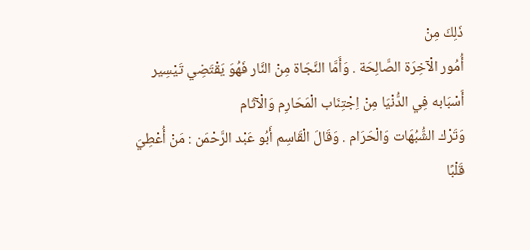ذَلِكَ مِنْ
أُمُور الْآخِرَة الصَّالِحَة . وَأَمَّا النَّجَاة مِنْ النَّار فَهُوَ يَقْتَضِي تَيْسِير أَسْبَابه فِي الدُّنْيَا مِنْ اِجْتِنَاب الْمَحَارِم وَالْآثَام
وَتَرْك الشُّبُهَات وَالْحَرَام . وَقَالَ الْقَاسِم أَبُو عَبْد الرَّحْمَن : مَنْ أُعْطِيَ قَلْبًا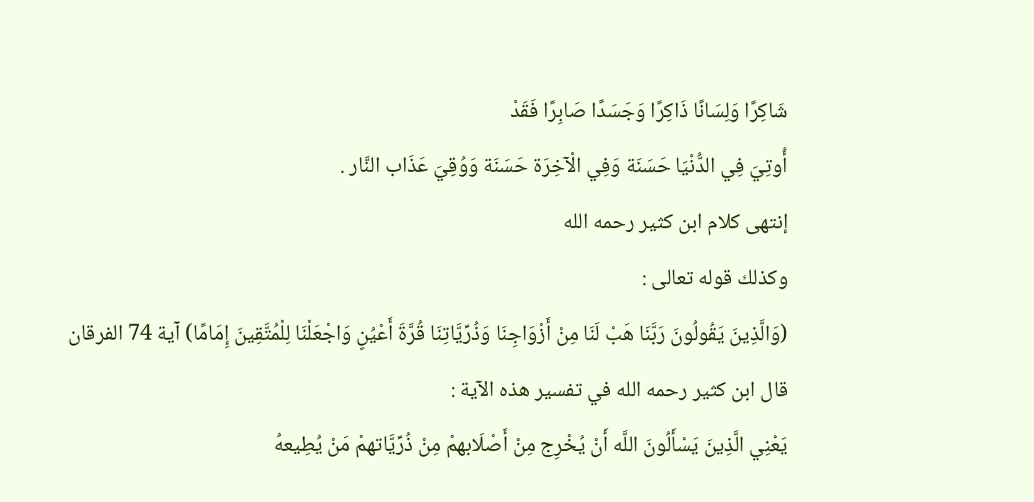شَاكِرًا وَلِسَانًا ذَاكِرًا وَجَسَدًا صَابِرًا فَقَدْ
أُوتِيَ فِي الدُّنْيَا حَسَنَة وَفِي الْآخِرَة حَسَنَة وَوُقِيَ عَذَاب النَّار .
إنتهى كلام ابن كثير رحمه الله
وكذلك قوله تعالى :
(وَالَّذِينَ يَقُولُونَ رَبَّنَا هَبْ لَنَا مِنْ أَزْوَاجِنَا وَذُرِّيَّاتِنَا قُرَّةَ أَعْيُنٍ وَاجْعَلْنَا لِلْمُتَّقِينَ إِمَامًا) آية 74 الفرقان
قال ابن كثير رحمه الله في تفسير هذه الآية :
يَعْنِي الَّذِينَ يَسْأَلُونَ اللَّه أَنْ يُخْرِج مِنْ أَصْلَابهمْ مِنْ ذُرِّيَّاتهمْ مَنْ يُطِيعهُ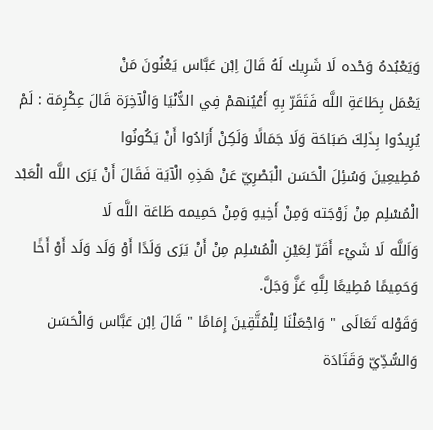وَيَعْبُدهُ وَحْده لَا شَرِيك لَهُ قَالَ اِبْن عَبَّاس يَعْنُونَ مَنْ
يَعْمَل بِطَاعَةِ اللَّه فَتَقَرّ بِهِ أَعْيُنهمْ فِي الدُّنْيَا وَالْآخِرَة قَالَ عِكْرِمَة : لَمْ يُرِيدُوا بِذَلِكَ صَبَاحَة وَلَا جَمَالًا وَلَكِنْ أَرَادُوا أَنْ يَكُونُوا
مُطِيعِينَ وَسُئِلَ الْحَسَن الْبَصْرِيّ عَنْ هَذِهِ الْآيَة فَقَالَ أَنْ يَرَى اللَّه الْعَبْد الْمُسْلِم مِنْ زَوْجَته وَمِنْ أَخِيهِ وَمِنْ حَمِيمه طَاعَة اللَّه لَا
وَاَللَّه لَا شَيْء أَقَرّ لِعَيْنِ الْمُسْلِم مِنْ أَنْ يَرَى وَلَدًا أَوْ وَلَد وَلَد أَوْ أَخًا وَحَمِيمًا مُطِيعًا لِلَّهِ عَزَّ وَجَلَّ.
وَقَوْله تَعَالَى " وَاجْعَلْنَا لِلْمُتَّقِينَ إِمَامًا " قَالَ اِبْن عَبَّاس وَالْحَسَن وَالسُّدِّيّ وَقَتَادَة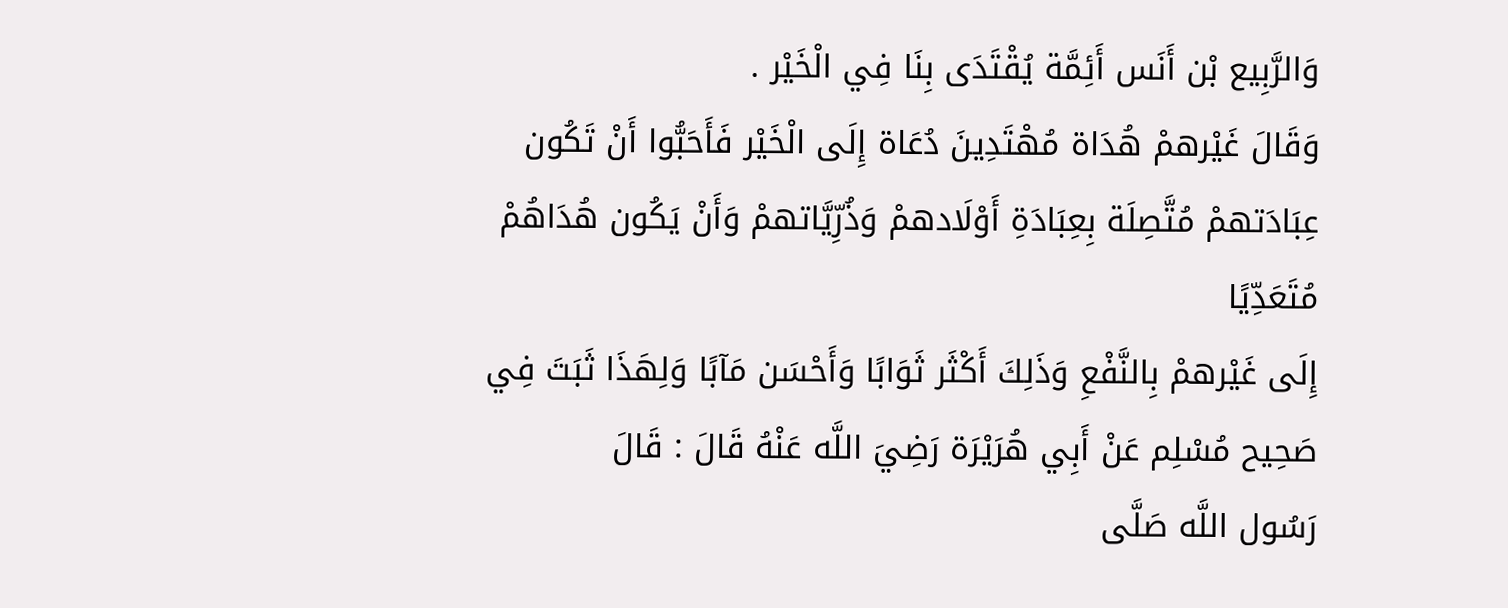وَالرَّبِيع بْن أَنَس أَئِمَّة يُقْتَدَى بِنَا فِي الْخَيْر .
وَقَالَ غَيْرهمْ هُدَاة مُهْتَدِينَ دُعَاة إِلَى الْخَيْر فَأَحَبُّوا أَنْ تَكُون عِبَادَتهمْ مُتَّصِلَة بِعِبَادَةِ أَوْلَادهمْ وَذُرِّيَّاتهمْ وَأَنْ يَكُون هُدَاهُمْ مُتَعَدِّيًا
إِلَى غَيْرهمْ بِالنَّفْعِ وَذَلِكَ أَكْثَر ثَوَابًا وَأَحْسَن مَآبًا وَلِهَذَا ثَبَتَ فِي صَحِيح مُسْلِم عَنْ أَبِي هُرَيْرَة رَضِيَ اللَّه عَنْهُ قَالَ : قَالَ
رَسُول اللَّه صَلَّى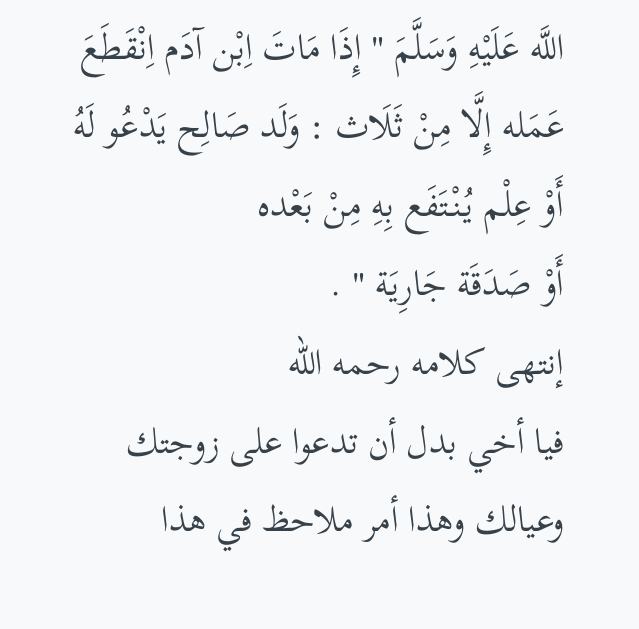اللَّه عَلَيْهِ وَسَلَّمَ " إِذَا مَاتَ اِبْن آدَم اِنْقَطَعَ عَمَله إِلَّا مِنْ ثَلَاث : وَلَد صَالِح يَدْعُو لَهُ أَوْ عِلْم يُنْتَفَع بِهِ مِنْ بَعْده
أَوْ صَدَقَة جَارِيَة " .
إنتهى كلامه رحمه الله
فيا أخي بدل أن تدعوا على زوجتك وعيالك وهذا أمر ملاحظ في هذا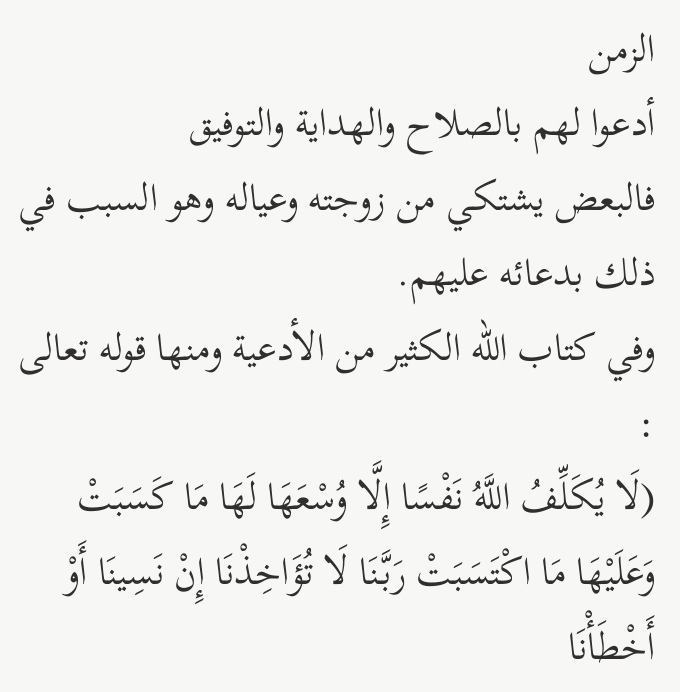الزمن
أدعوا لهم بالصلاح والهداية والتوفيق
فالبعض يشتكي من زوجته وعياله وهو السبب في ذلك بدعائه عليهم.
وفي كتاب الله الكثير من الأدعية ومنها قوله تعالى :
(لَا يُكَلِّفُ اللَّهُ نَفْسًا إِلَّا وُسْعَهَا لَهَا مَا كَسَبَتْ وَعَلَيْهَا مَا اكْتَسَبَتْ رَبَّنَا لَا تُؤَاخِذْنَا إِنْ نَسِينَا أَوْ أَخْطَأْنَا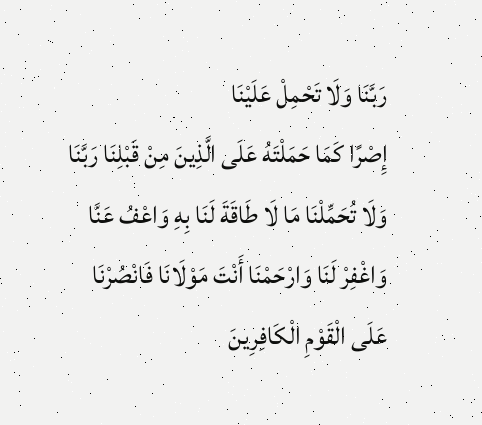رَبَّنَا وَلَا تَحْمِلْ عَلَيْنَا
إِصْرًا كَمَا حَمَلْتَهُ عَلَى الَّذِينَ مِنْ قَبْلِنَا رَبَّنَا وَلَا تُحَمِّلْنَا مَا لَا طَاقَةَ لَنَا بِهِ وَاعْفُ عَنَّا وَاغْفِرْ لَنَا وَارْحَمْنَا أَنْتَ مَوْلَانَا فَانْصُرْنَا
عَلَى الْقَوْمِ الْكَافِرِينَ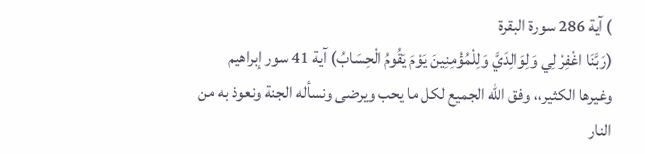) آية 286 سورة البقرة
(رَبَّنَا اغْفِرْ لِي وَلِوَالِدَيَّ وَلِلْمُؤْمِنِينَ يَوْمَ يَقُومُ الْحِسَابُ) آية 41 سور إبراهيم
وغيرها الكثير،، وفق الله الجميع لكل ما يحب ويرضى ونسأله الجنة ونعوذ به من النار